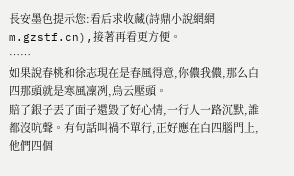長安墨色提示您:看后求收藏(詩鼎小說網網m.gzstf.cn),接著再看更方便。
……
如果說春桃和徐志現在是春風得意,你儂我儂,那么白四那頭就是寒風凜冽,烏云壓頭。
賠了銀子丟了面子還毀了好心情,一行人一路沉默,誰都沒吭聲。有句話叫禍不單行,正好應在白四腦門上,他們四個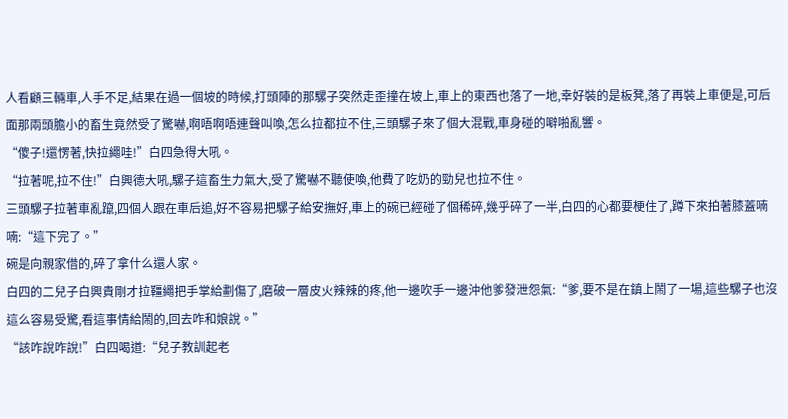人看顧三輛車,人手不足,結果在過一個坡的時候,打頭陣的那騾子突然走歪撞在坡上,車上的東西也落了一地,幸好裝的是板凳,落了再裝上車便是,可后面那兩頭膽小的畜生竟然受了驚嚇,啊唔啊唔連聲叫喚,怎么拉都拉不住,三頭騾子來了個大混戰,車身碰的噼啪亂響。
“傻子!還愣著,快拉繩哇!”白四急得大吼。
“拉著呢,拉不住!”白興德大吼,騾子這畜生力氣大,受了驚嚇不聽使喚,他費了吃奶的勁兒也拉不住。
三頭騾子拉著車亂躥,四個人跟在車后追,好不容易把騾子給安撫好,車上的碗已經碰了個稀碎,幾乎碎了一半,白四的心都要梗住了,蹲下來拍著膝蓋喃喃:“這下完了。”
碗是向親家借的,碎了拿什么還人家。
白四的二兒子白興貴剛才拉韁繩把手掌給劃傷了,磨破一層皮火辣辣的疼,他一邊吹手一邊沖他爹發泄怨氣:“爹,要不是在鎮上鬧了一場,這些騾子也沒這么容易受驚,看這事情給鬧的,回去咋和娘說。”
“該咋說咋說!”白四喝道:“兒子教訓起老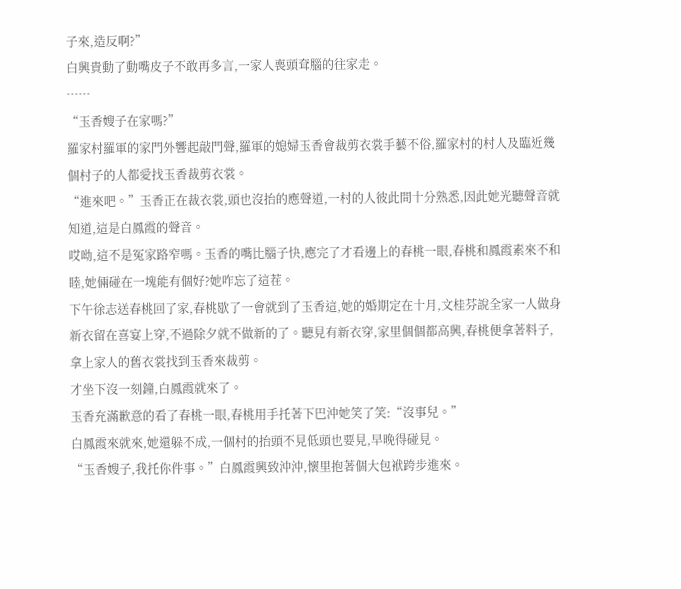子來,造反啊?”
白興貴動了動嘴皮子不敢再多言,一家人喪頭耷腦的往家走。
……
“玉香嫂子在家嗎?”
羅家村羅軍的家門外響起敲門聲,羅軍的媳婦玉香會裁剪衣裳手藝不俗,羅家村的村人及臨近幾個村子的人都愛找玉香裁剪衣裳。
“進來吧。”玉香正在裁衣裳,頭也沒抬的應聲道,一村的人彼此間十分熟悉,因此她光聽聲音就知道,這是白鳳霞的聲音。
哎呦,這不是冤家路窄嗎。玉香的嘴比腦子快,應完了才看邊上的春桃一眼,春桃和鳳霞素來不和睦,她倆碰在一塊能有個好?她咋忘了這茬。
下午徐志送春桃回了家,春桃歇了一會就到了玉香這,她的婚期定在十月,文桂芬說全家一人做身新衣留在喜宴上穿,不過除夕就不做新的了。聽見有新衣穿,家里個個都高興,春桃便拿著料子,拿上家人的舊衣裳找到玉香來裁剪。
才坐下沒一刻鐘,白鳳霞就來了。
玉香充滿歉意的看了春桃一眼,春桃用手托著下巴沖她笑了笑:“沒事兒。”
白鳳霞來就來,她還躲不成,一個村的抬頭不見低頭也要見,早晚得碰見。
“玉香嫂子,我托你件事。”白鳳霞興致沖沖,懷里抱著個大包袱跨步進來。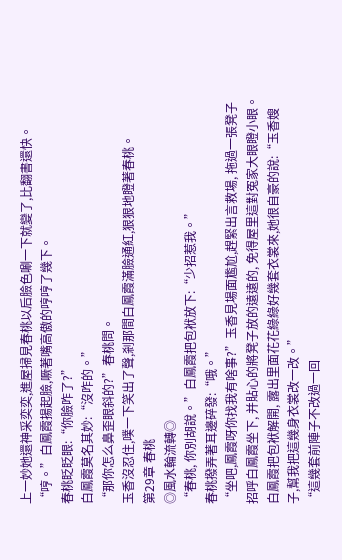上一妙她還神采奕奕,進屋掃見春桃以后臉色唰一下就變了,比翻書還快。
“哼。”白鳳霞揚起臉,噘著嘴高傲的哼哼了幾下。
春桃眨眨眼:“你臉咋了?”
白鳳霞莫名其妙:“沒咋的。”
“那你怎么鼻歪眼斜的?”春桃問。
玉香沒忍住,噗一下笑出了聲,剎那間白鳳霞滿臉通紅,狠狠地瞪著春桃。
第29章 春桃
◎風水輪流轉◎
“春桃, 你別胡說。”白鳳霞把包袱放下:“少招惹我。”
春桃撥弄著耳邊碎發:“哦。”
“坐吧,鳳霞呀你找我有啥事?”玉香見場面尷尬,趕緊出言救場, 拖過一張凳子招呼白鳳霞坐下, 并貼心的將凳子放的遠遠的, 免得屋里這對冤家大眼瞪小眼。
白鳳霞把包袱解開, 露出里面花花綠綠好幾套衣裳來,她很自豪的說:“玉香嫂子,幫我把這幾身衣裳改一改。”
“這幾套前陣子不改過一回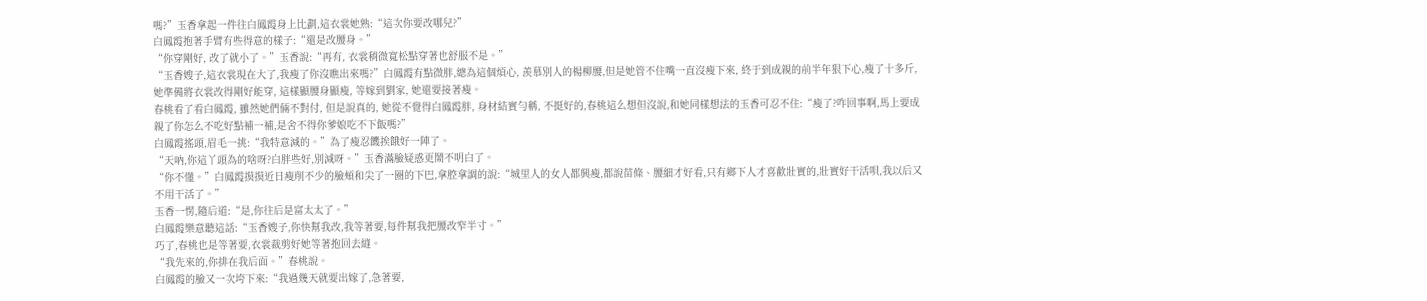嗎?”玉香拿起一件往白鳳霞身上比劃,這衣裳她熟:“這次你要改哪兒?”
白鳳霞抱著手臂有些得意的樣子:“還是改腰身。”
“你穿剛好, 改了就小了。”玉香說:“再有, 衣裳稍微寬松點穿著也舒服不是。”
“玉香嫂子,這衣裳現在大了,我瘦了你沒瞧出來嗎?”白鳳霞有點微胖,總為這個煩心, 羨慕別人的楊柳腰,但是她管不住嘴一直沒瘦下來, 終于到成親的前半年狠下心,瘦了十多斤,她準備將衣裳改得剛好能穿, 這樣顯腰身顯瘦, 等嫁到劉家, 她還要接著瘦。
春桃看了看白鳳霞, 雖然她們倆不對付, 但是說真的, 她從不覺得白鳳霞胖, 身材結實勻稱, 不挺好的,春桃這么想但沒說,和她同樣想法的玉香可忍不住:“瘦了?咋回事啊,馬上要成親了你怎么不吃好點補一補,是舍不得你爹娘吃不下飯嗎?”
白鳳霞搖頭,眉毛一挑:“我特意減的。”為了瘦忍饑挨餓好一陣了。
“天吶,你這丫頭為的啥呀?白胖些好,別減呀。”玉香滿臉疑惑更鬧不明白了。
“你不懂。”白鳳霞摸摸近日瘦削不少的臉頰和尖了一圈的下巴,拿腔拿調的說:“城里人的女人都興瘦,都說苗條、腰細才好看,只有鄉下人才喜歡壯實的,壯實好干活唄,我以后又不用干活了。”
玉香一愣,隨后道:“是,你往后是富太太了。”
白鳳霞樂意聽這話:“玉香嫂子,你快幫我改,我等著要,每件幫我把腰改窄半寸。”
巧了,春桃也是等著要,衣裳裁剪好她等著抱回去縫。
“我先來的,你排在我后面。”春桃說。
白鳳霞的臉又一次垮下來:“我過幾天就要出嫁了,急著要,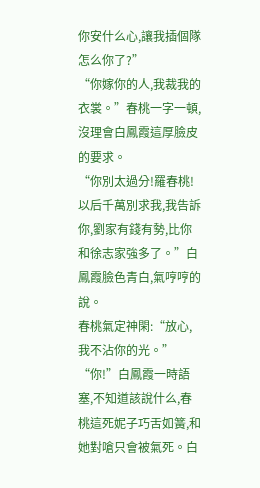你安什么心,讓我插個隊怎么你了?”
“你嫁你的人,我裁我的衣裳。”春桃一字一頓,沒理會白鳳霞這厚臉皮的要求。
“你別太過分!羅春桃!以后千萬別求我,我告訴你,劉家有錢有勢,比你和徐志家強多了。”白鳳霞臉色青白,氣哼哼的說。
春桃氣定神閑:“放心,我不沾你的光。”
“你!”白鳳霞一時語塞,不知道該說什么,春桃這死妮子巧舌如簧,和她對嗆只會被氣死。白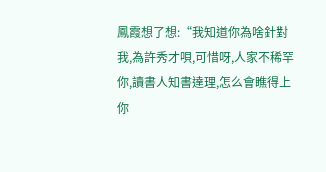鳳霞想了想:“我知道你為啥針對我,為許秀才唄,可惜呀,人家不稀罕你,讀書人知書達理,怎么會瞧得上你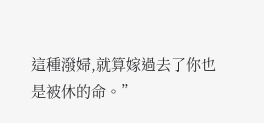這種潑婦,就算嫁過去了你也是被休的命。”